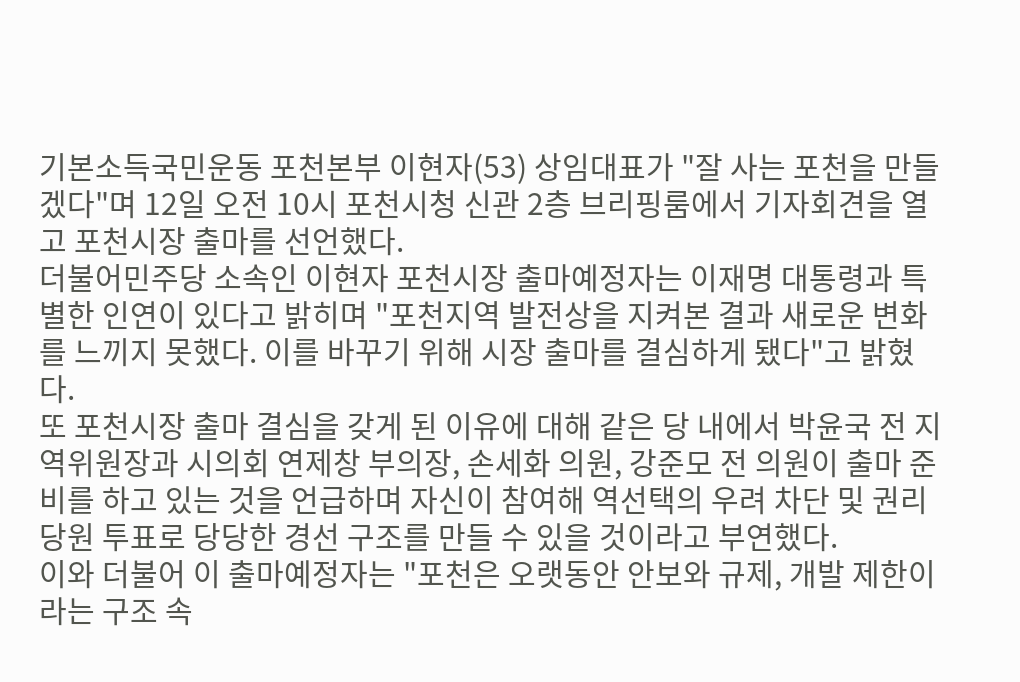기본소득국민운동 포천본부 이현자(53) 상임대표가 "잘 사는 포천을 만들겠다"며 12일 오전 10시 포천시청 신관 2층 브리핑룸에서 기자회견을 열고 포천시장 출마를 선언했다.
더불어민주당 소속인 이현자 포천시장 출마예정자는 이재명 대통령과 특별한 인연이 있다고 밝히며 "포천지역 발전상을 지켜본 결과 새로운 변화를 느끼지 못했다. 이를 바꾸기 위해 시장 출마를 결심하게 됐다"고 밝혔다.
또 포천시장 출마 결심을 갖게 된 이유에 대해 같은 당 내에서 박윤국 전 지역위원장과 시의회 연제창 부의장, 손세화 의원, 강준모 전 의원이 출마 준비를 하고 있는 것을 언급하며 자신이 참여해 역선택의 우려 차단 및 권리당원 투표로 당당한 경선 구조를 만들 수 있을 것이라고 부연했다.
이와 더불어 이 출마예정자는 "포천은 오랫동안 안보와 규제, 개발 제한이라는 구조 속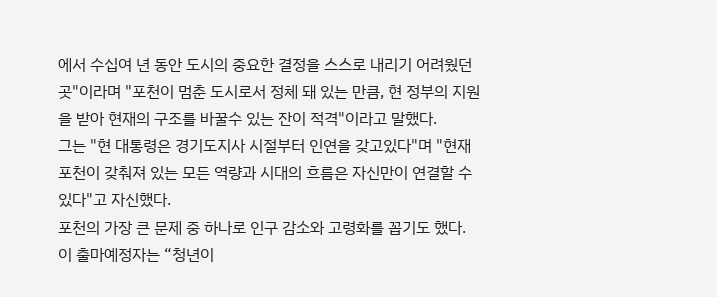에서 수십여 년 동안 도시의 중요한 결정을 스스로 내리기 어려웠던 곳"이라며 "포천이 멈춘 도시로서 정체 돼 있는 만큼, 현 정부의 지원을 받아 현재의 구조를 바꿀수 있는 잔이 적격"이라고 말했다.
그는 "현 대통령은 경기도지사 시절부터 인연을 갖고있다"며 "현재 포천이 갖춰져 있는 모든 역량과 시대의 흐름은 자신만이 연결할 수 있다"고 자신했다.
포천의 가장 큰 문제 중 하나로 인구 감소와 고령화를 꼽기도 했다. 이 출마예정자는 “청년이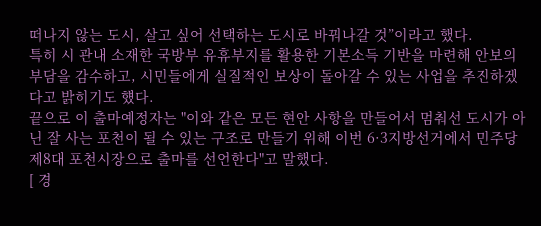떠나지 않는 도시, 살고 싶어 선택하는 도시로 바꿔나갈 것”이라고 했다.
특히 시 관내 소재한 국방부 유휴부지를 활용한 기본소득 기반을 마련해 안보의 부담을 감수하고, 시민들에게 실질적인 보상이 돌아갈 수 있는 사업을 추진하겠다고 밝히기도 헀다.
끝으로 이 출마예정자는 "이와 같은 모든 현안 사항을 만들어서 멈춰선 도시가 아닌 잘 사는 포천이 될 수 있는 구조로 만들기 위해 이번 6·3지방선거에서 민주당 제8대 포천시장으로 출마를 선언한다"고 말했다.
[ 경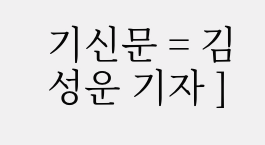기신문 = 김성운 기자 ]